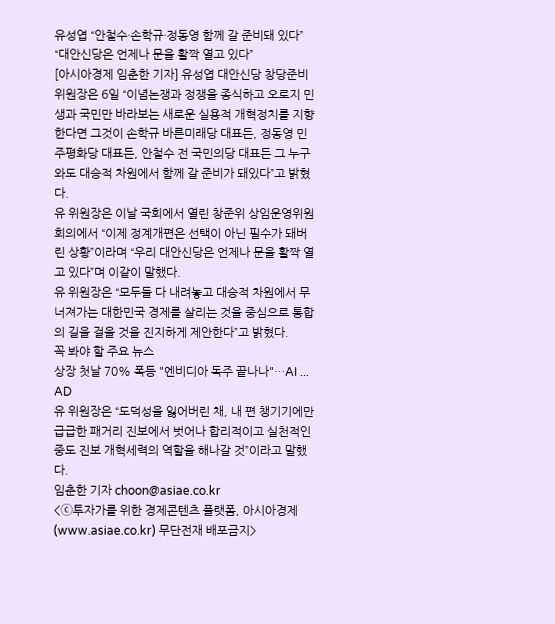유성엽 “안철수·손학규·정동영 함께 갈 준비돼 있다”
“대안신당은 언제나 문을 활짝 열고 있다”
[아시아경제 임춘한 기자] 유성엽 대안신당 창당준비위원장은 6일 “이념논쟁과 정쟁을 종식하고 오로지 민생과 국민만 바라보는 새로운 실용적 개혁정치를 지향한다면 그것이 손학규 바른미래당 대표든, 정동영 민주평화당 대표든, 안철수 전 국민의당 대표든 그 누구와도 대승적 차원에서 함께 갈 준비가 돼있다”고 밝혔다.
유 위원장은 이날 국회에서 열린 창준위 상임운영위원회의에서 “이제 정계개편은 선택이 아닌 필수가 돼버린 상황”이라며 “우리 대안신당은 언제나 문을 활짝 열고 있다”며 이같이 말했다.
유 위원장은 “모두들 다 내려놓고 대승적 차원에서 무너져가는 대한민국 경제를 살리는 것을 중심으로 통합의 길을 걸을 것을 진지하게 제안한다”고 밝혔다.
꼭 봐야 할 주요 뉴스
상장 첫날 70% 폭등 "엔비디아 독주 끝나나"…AI ...
AD
유 위원장은 “도덕성을 잃어버린 채, 내 편 챙기기에만 급급한 패거리 진보에서 벗어나 합리적이고 실천적인 중도 진보 개혁세력의 역할을 해나갈 것”이라고 말했다.
임춘한 기자 choon@asiae.co.kr
<ⓒ투자가를 위한 경제콘텐츠 플랫폼, 아시아경제(www.asiae.co.kr) 무단전재 배포금지>